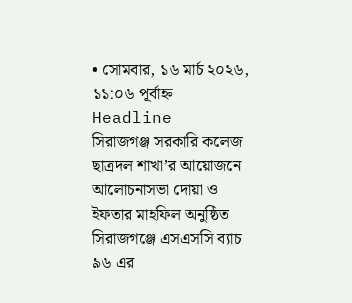• সোমবার, ১৬ মার্চ ২০২৬, ১১:০৬ পূর্বাহ্ন
Headline
সিরাজগঞ্জ সরকারি কলেজ ছাত্রদল শাখা’র আয়োজনে আলোচনাসভা দোয়া ও ইফতার মাহফিল অনুষ্ঠিত সিরাজগঞ্জে এসএসসি ব্যাচ ৯৬ এর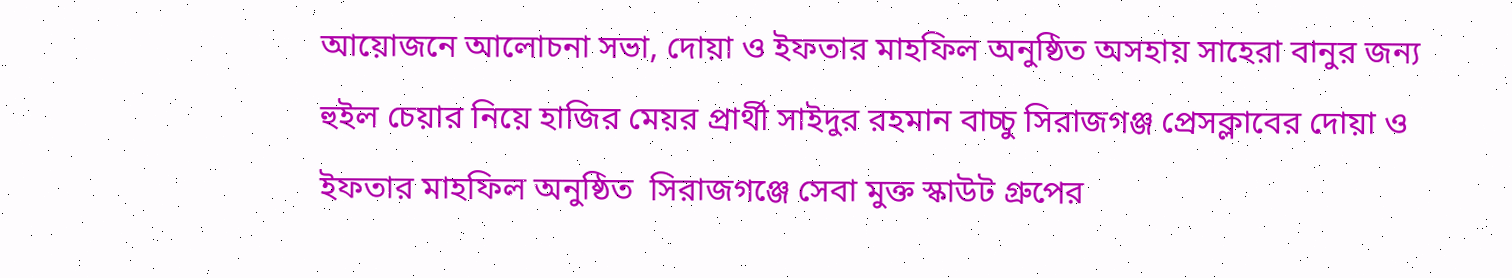আয়োজনে আলোচনা সভা, দোয়া ও ইফতার মাহফিল অনুষ্ঠিত অসহায় সাহেরা বানুর জন্য হুইল চেয়ার নিয়ে হাজির মেয়র প্রার্থী সাইদুর রহমান বাচ্চু সিরাজগঞ্জ প্রেসক্লাবের দোয়া ও ইফতার মাহফিল অনুষ্ঠিত  সিরাজগঞ্জে সেবা মুক্ত স্কাউট গ্রুপের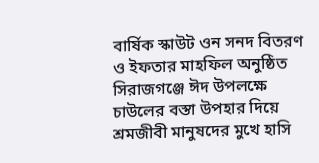বার্ষিক স্কাউট ওন সনদ বিতরণ ও ইফতার মাহফিল অনুষ্ঠিত সিরাজগঞ্জে ঈদ উপলক্ষে চাউলের বস্তা উপহার দিয়ে শ্রমজীবী মানুষদের মুখে হাসি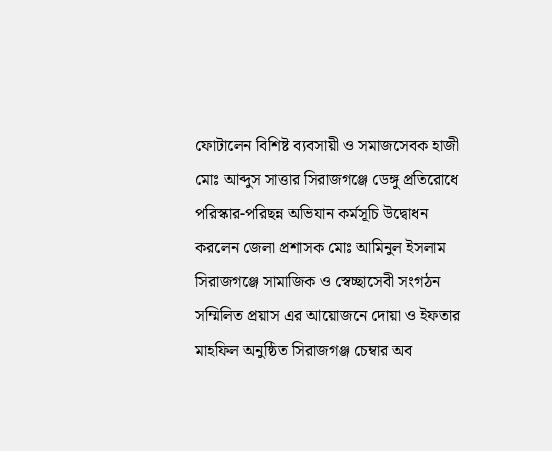ফোটালেন বিশিষ্ট ব্যবসায়ী ও সমাজসেবক হাজী মোঃ আব্দুস সাত্তার সিরাজগঞ্জে ডেঙ্গু প্রতিরোধে পরিস্কার-পরিছন্ন অভিযান কর্মসূচি উদ্বোধন করলেন জেলা প্রশাসক মোঃ আমিনুল ইসলাম সিরাজগঞ্জে সামাজিক ও স্বেচ্ছাসেবী সংগঠন সম্মিলিত প্রয়াস এর আয়োজনে দোয়া ও ইফতার মাহফিল অনুষ্ঠিত সিরাজগঞ্জ চেম্বার অব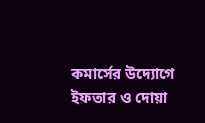কমার্সের উদ্যোগে ইফতার ও দোয়া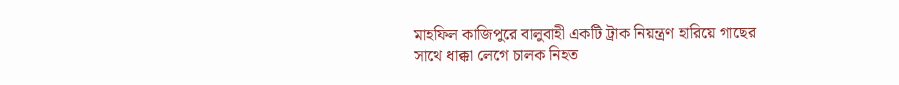মাহফিল কাজিপুরে বালুবাহী একটি ট্রাক নিয়ন্ত্রণ হারিয়ে গাছের সাথে ধাক্কা লেগে চালক নিহত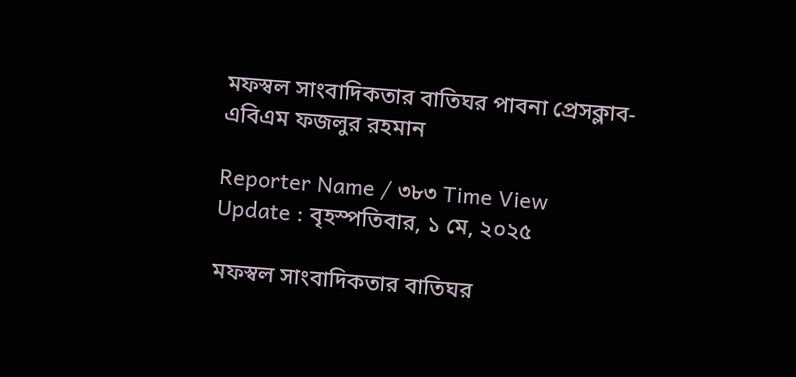মফস্বল সাংবাদিকতার বাতিঘর পাবনা প্রেসক্লাব- এবিএম ফজলুর রহমান

Reporter Name / ৩৮৩ Time View
Update : বৃহস্পতিবার, ১ মে, ২০২৫

মফস্বল সাংবাদিকতার বাতিঘর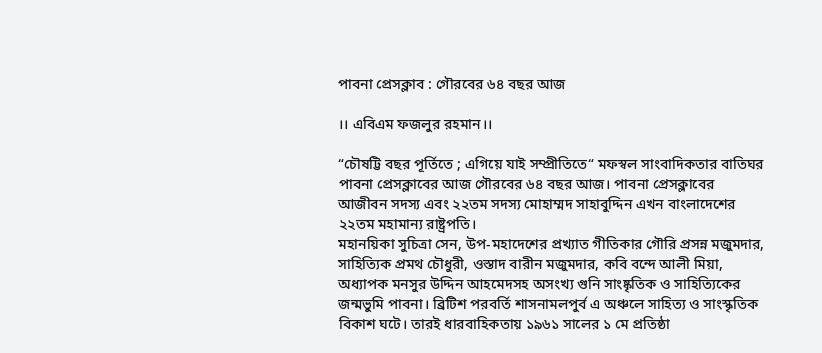পাবনা প্রেসক্লাব : গৌরবের ৬৪ বছর আজ

।। এবিএম ফজলুর রহমান।।

“চৌষট্টি বছর পূর্তিতে ; এগিয়ে যাই সম্প্রীতিতে“ মফস্বল সাংবাদিকতার বাতিঘর পাবনা প্রেসক্লাবের আজ গৌরবের ৬৪ বছর আজ। পাবনা প্রেসক্লাবের আজীবন সদস্য এবং ২২তম সদস্য মোহাম্মদ সাহাবুদ্দিন এখন বাংলাদেশের ২২তম মহামান্য রাষ্ট্রপতি।
মহানয়িকা সুচিত্রা সেন, উপ-মহাদেশের প্রখ্যাত গীতিকার গৌরি প্রসন্ন মজুমদার, সাহিত্যিক প্রমথ চৌধুরী, ওস্তাদ বারীন মজুমদার, কবি বন্দে আলী মিয়া, অধ্যাপক মনসুর উদ্দিন আহমেদসহ অসংখ্য গুনি সাংষ্কৃতিক ও সাহিত্যিকের জন্মভুমি পাবনা। ব্রিটিশ পরবর্তি শাসনামলপুর্ব এ অঞ্চলে সাহিত্য ও সাংস্কৃতিক বিকাশ ঘটে। তারই ধারবাহিকতায় ১৯৬১ সালের ১ মে প্রতিষ্ঠা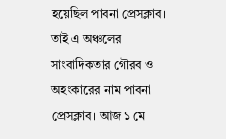হয়েছিল পাবনা প্রেসক্লাব। তাই এ অঞ্চলের সাংবাদিকতার গৌরব ও অহংকারের নাম পাবনা প্রেসক্লাব। আজ ১ মে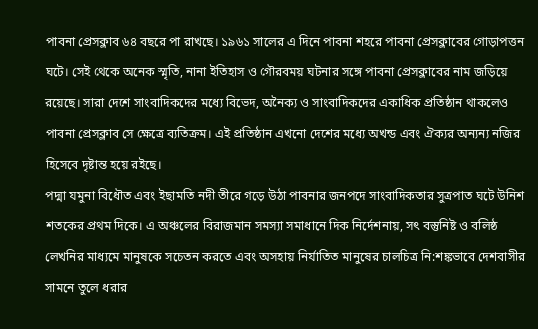পাবনা প্রেসক্লাব ৬৪ বছরে পা রাখছে। ১৯৬১ সালের এ দিনে পাবনা শহরে পাবনা প্রেসক্লাবের গোড়াপত্তন ঘটে। সেই থেকে অনেক স্মৃতি, নানা ইতিহাস ও গৌরবময় ঘটনার সঙ্গে পাবনা প্রেসক্লাবের নাম জড়িয়ে রয়েছে। সারা দেশে সাংবাদিকদের মধ্যে বিভেদ, অনৈক্য ও সাংবাদিকদের একাধিক প্রতিষ্ঠান থাকলেও পাবনা প্রেসক্লাব সে ক্ষেত্রে ব্যতিক্রম। এই প্রতিষ্ঠান এখনো দেশের মধ্যে অখন্ড এবং ঐক্যর অন্যন্য নজির হিসেবে দৃষ্টান্ত হয়ে রইছে।
পদ্মা যমুনা বিধৌত এবং ইছামতি নদী তীরে গড়ে উঠা পাবনার জনপদে সাংবাদিকতার সুত্রপাত ঘটে উনিশ শতকের প্রথম দিকে। এ অঞ্চলের বিরাজমান সমস্যা সমাধানে দিক নির্দেশনায়, সৎ বস্তুনিষ্ট ও বলিষ্ঠ লেখনির মাধ্যমে মানুষকে সচেতন করতে এবং অসহায় নির্যাতিত মানুষের চালচিত্র নি:শঙ্কভাবে দেশবাসীর সামনে তুলে ধরার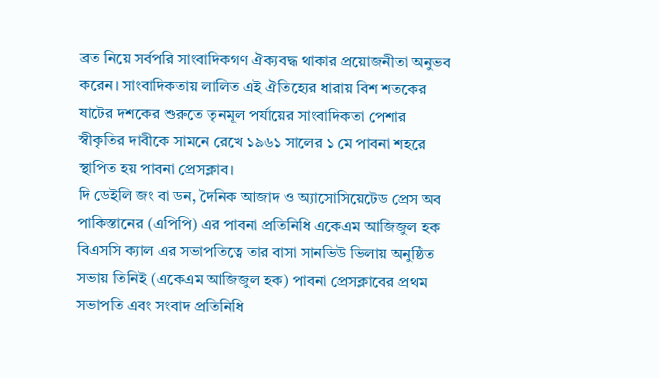ব্রত নিয়ে সর্বপরি সাংবাদিকগণ ঐক্যবদ্ধ থাকার প্রয়োজনীতা অনুভব করেন। সাংবাদিকতায় লালিত এই ঐতিহ্যের ধারায় বিশ শতকের ষাটের দশকের শুরুতে তৃনমূল পর্যায়ের সাংবাদিকতা পেশার স্বীকৃতির দাবীকে সামনে রেখে ১৯৬১ সালের ১ মে পাবনা শহরে স্থাপিত হয় পাবনা প্রেসক্লাব।
দি ডেইলি জং বা ডন, দৈনিক আজাদ ও অ্যাসোসিয়েটেড প্রেস অব পাকিস্তানের (এপিপি) এর পাবনা প্রতিনিধি একেএম আজিজুল হক বিএসসি ক্যাল এর সভাপতিত্বে তার বাসা সানভিউ ভিলায় অনুষ্ঠিত সভায় তিনিই (একেএম আজিজুল হক) পাবনা প্রেসক্লাবের প্রথম সভাপতি এবং সংবাদ প্রতিনিধি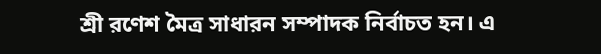শ্রী রণেশ মৈত্র সাধারন সম্পাদক নির্বাচত হন। এ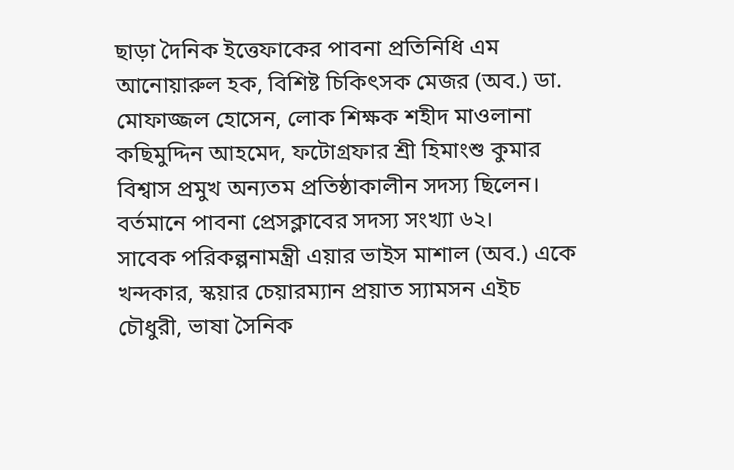ছাড়া দৈনিক ইত্তেফাকের পাবনা প্রতিনিধি এম আনোয়ারুল হক, বিশিষ্ট চিকিৎসক মেজর (অব.) ডা. মোফাজ্জল হোসেন, লোক শিক্ষক শহীদ মাওলানা কছিমুদ্দিন আহমেদ, ফটোগ্রফার শ্রী হিমাংশু কুমার বিশ্বাস প্রমুখ অন্যতম প্রতিষ্ঠাকালীন সদস্য ছিলেন। বর্তমানে পাবনা প্রেসক্লাবের সদস্য সংখ্যা ৬২।
সাবেক পরিকল্পনামন্ত্রী এয়ার ভাইস মাশাল (অব.) একে খন্দকার, স্কয়ার চেয়ারম্যান প্রয়াত স্যামসন এইচ চৌধুরী, ভাষা সৈনিক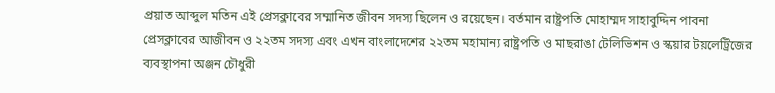প্রয়াত আব্দুল মতিন এই প্রেসক্লাবের সম্মানিত জীবন সদস্য ছিলেন ও রয়েছেন। বর্তমান রাষ্ট্রপতি মোহাম্মদ সাহাবুদ্দিন পাবনা প্রেসক্লাবের আজীবন ও ২২তম সদস্য এবং এখন বাংলাদেশের ২২তম মহামান্য রাষ্ট্রপতি ও মাছরাঙা টেলিভিশন ও স্কয়ার টয়লেট্রিজের ব্যবস্থাপনা অঞ্জন চৌধুরী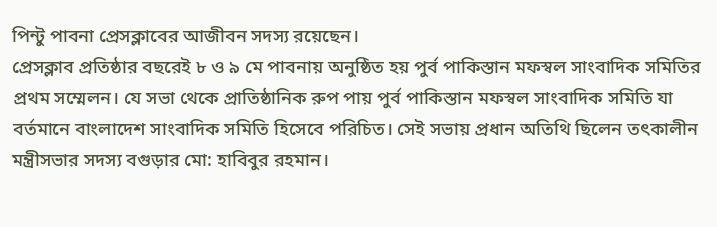পিন্টু পাবনা প্রেসক্লাবের আজীবন সদস্য রয়েছেন।
প্রেসক্লাব প্রতিষ্ঠার বছরেই ৮ ও ৯ মে পাবনায় অনুষ্ঠিত হয় পুর্ব পাকিস্তান মফস্বল সাংবাদিক সমিতির প্রথম সম্মেলন। যে সভা থেকে প্রাতিষ্ঠানিক রুপ পায় পুর্ব পাকিস্তান মফস্বল সাংবাদিক সমিতি যা বর্তমানে বাংলাদেশ সাংবাদিক সমিতি হিসেবে পরিচিত। সেই সভায় প্রধান অতিথি ছিলেন তৎকালীন মন্ত্রীসভার সদস্য বগুড়ার মো: হাবিবুর রহমান।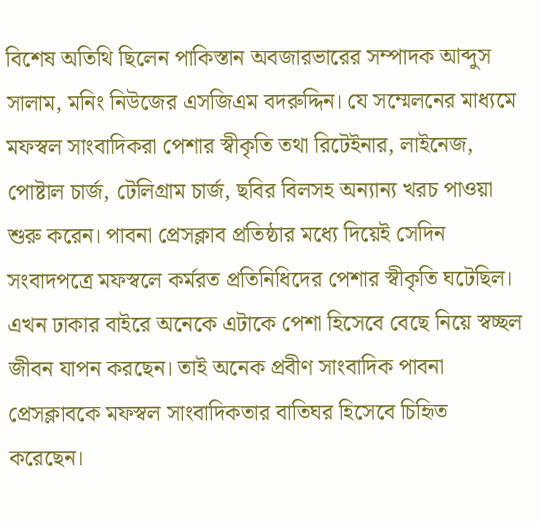বিশেষ অতিথি ছিলেন পাকিস্তান অবজারভারের সম্পাদক আব্দুস সালাম, মনিং নিউজের এসজিএম বদরুদ্দিন। যে সম্মেলনের মাধ্যমে মফস্বল সাংবাদিকরা পেশার স্বীকৃতি তথা রিটেইনার, লাইনেজ, পোষ্টাল চার্জ, টেলিগ্রাম চার্জ, ছবির বিলসহ অন্যান্য খরচ পাওয়া শুরু করেন। পাবনা প্রেসক্লাব প্রতিষ্ঠার মধ্যে দিয়েই সেদিন সংবাদপত্রে মফস্বলে কর্মরত প্রতিনিধিদের পেশার স্বীকৃতি ঘটেছিল। এখন ঢাকার বাইরে অনেকে এটাকে পেশা হিসেবে বেছে নিয়ে স্বচ্ছল জীবন যাপন করছেন। তাই অনেক প্রবীণ সাংবাদিক পাবনা প্রেসক্লাবকে মফস্বল সাংবাদিকতার বাতিঘর হিসেবে চিহিৃত করেছেন।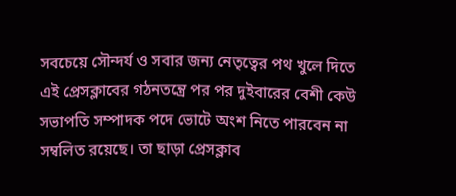সবচেয়ে সৌন্দর্য ও সবার জন্য নেতৃত্বের পথ খুলে দিতে এই প্রেসক্লাবের গঠনতন্ত্রে পর পর দুইবারের বেশী কেউ সভাপতি সম্পাদক পদে ভোটে অংশ নিতে পারবেন না সম্বলিত রয়েছে। তা ছাড়া প্রেসক্লাব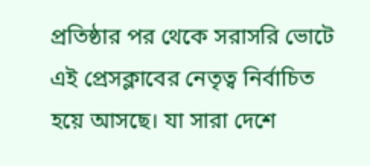প্রতিষ্ঠার পর থেকে সরাসরি ভোটে এই প্রেসক্লাবের নেতৃত্ব নির্বাচিত হয়ে আসছে। যা সারা দেশে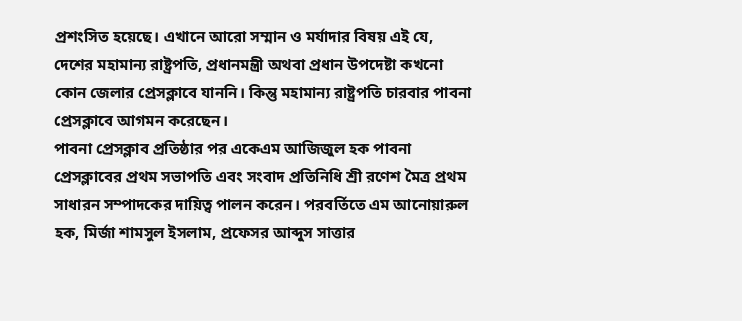প্রশংসিত হয়েছে। এখানে আরো সম্মান ও মর্যাদার বিষয় এই যে, দেশের মহামান্য রাষ্ট্রপতি, প্রধানমন্ত্রী অথবা প্রধান উপদেষ্টা কখনো কোন জেলার প্রেসক্লাবে যাননি। কিন্তু মহামান্য রাষ্ট্রপতি চারবার পাবনা প্রেসক্লাবে আগমন করেছেন।
পাবনা প্রেসক্লাব প্রতিষ্ঠার পর একেএম আজিজুল হক পাবনা প্রেসক্লাবের প্রথম সভাপতি এবং সংবাদ প্রতিনিধি শ্রী রণেশ মৈত্র প্রথম সাধারন সম্পাদকের দায়িত্ব পালন করেন। পরবর্তিতে এম আনোয়ারুল হক, মির্জা শামসুল ইসলাম, প্রফেসর আব্দুস সাত্তার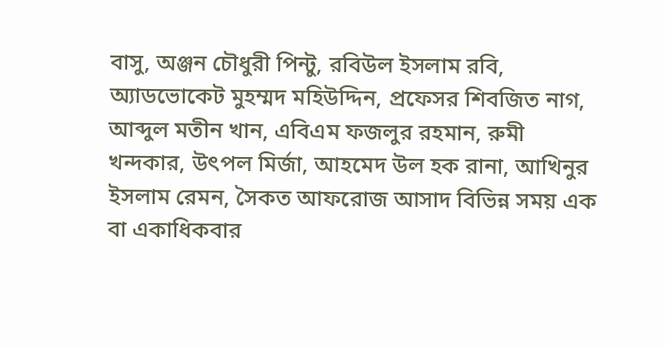বাসু, অঞ্জন চৌধুরী পিন্টু, রবিউল ইসলাম রবি, অ্যাডভোকেট মুহম্মদ মহিউদ্দিন, প্রফেসর শিবজিত নাগ, আব্দুল মতীন খান, এবিএম ফজলুর রহমান, রুমী খন্দকার, উৎপল মির্জা, আহমেদ উল হক রানা, আখিনুর ইসলাম রেমন, সৈকত আফরোজ আসাদ বিভিন্ন সময় এক বা একাধিকবার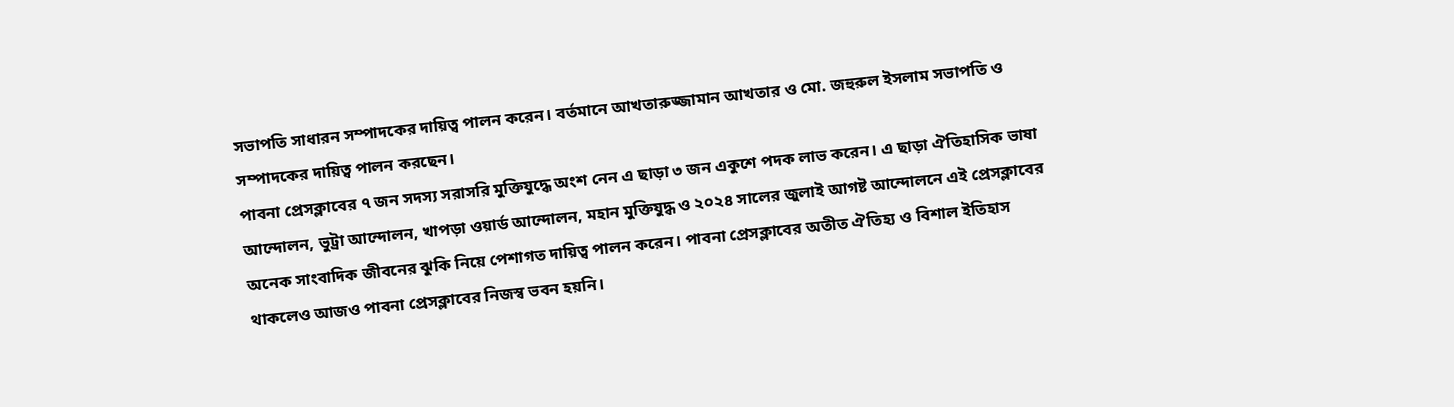সভাপতি সাধারন সম্পাদকের দায়িত্ব পালন করেন। বর্তমানে আখতারুজ্জামান আখতার ও মো. জহুরুল ইসলাম সভাপতি ও সম্পাদকের দায়িত্ব পালন করছেন।
পাবনা প্রেসক্লাবের ৭ জন সদস্য সরাসরি মুক্তিযুদ্ধে অংশ নেন এ ছাড়া ৩ জন একুশে পদক লাভ করেন। এ ছাড়া ঐতিহাসিক ভাষা আন্দোলন, ভুট্রা আন্দোলন, খাপড়া ওয়ার্ড আন্দোলন, মহান মুক্তিযুদ্ধ ও ২০২৪ সালের জুলাই আগষ্ট আন্দোলনে এই প্রেসক্লাবের অনেক সাংবাদিক জীবনের ঝুকি নিয়ে পেশাগত দায়িত্ব পালন করেন। পাবনা প্রেসক্লাবের অতীত ঐতিহ্য ও বিশাল ইতিহাস থাকলেও আজও পাবনা প্রেসক্লাবের নিজস্ব ভবন হয়নি।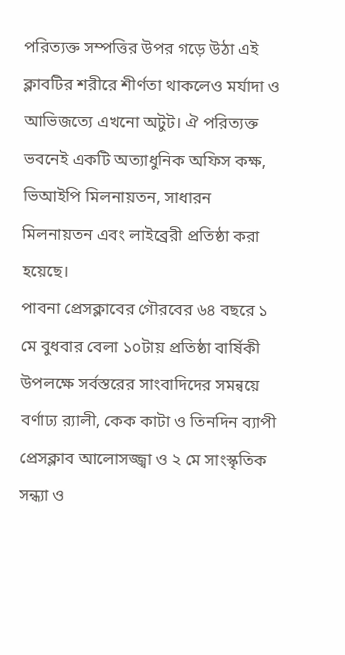পরিত্যক্ত সম্পত্তির উপর গড়ে উঠা এই ক্লাবটির শরীরে শীর্ণতা থাকলেও মর্যাদা ও আভিজত্যে এখনো অটুট। ঐ পরিত্যক্ত ভবনেই একটি অত্যাধুনিক অফিস কক্ষ, ভিআইপি মিলনায়তন, সাধারন মিলনায়তন এবং লাইব্রেরী প্রতিষ্ঠা করা হয়েছে।
পাবনা প্রেসক্লাবের গৌরবের ৬৪ বছরে ১ মে বুধবার বেলা ১০টায় প্রতিষ্ঠা বার্ষিকী উপলক্ষে সর্বস্তরের সাংবাদিদের সমন্বয়ে বর্ণাঢ্য র‌্যালী, কেক কাটা ও তিনদিন ব্যাপী প্রেসক্লাব আলোসজ্জ্বা ও ২ মে সাংস্কৃতিক সন্ধ্যা ও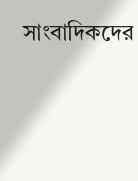সাংবাদিকদের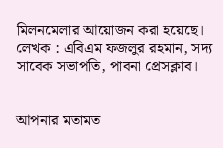মিলনমেলার আয়োজন করা হয়েছে। লেখক : এবিএম ফজলুর রহমান, সদ্য সাবেক সভাপতি, পাবনা প্রেসক্লাব।


আপনার মতামত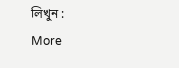লিখুন :
More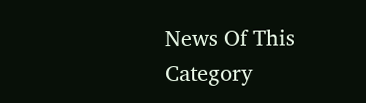News Of This Category